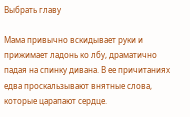Выбрать главу

Мама привычно вскидывает руки и прижимает ладонь ко лбу, драматично падая на спинку дивана. В ее причитаниях едва проскальзывают внятные слова, которые царапают сердце.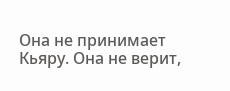Она не принимает Кьяру. Она не верит,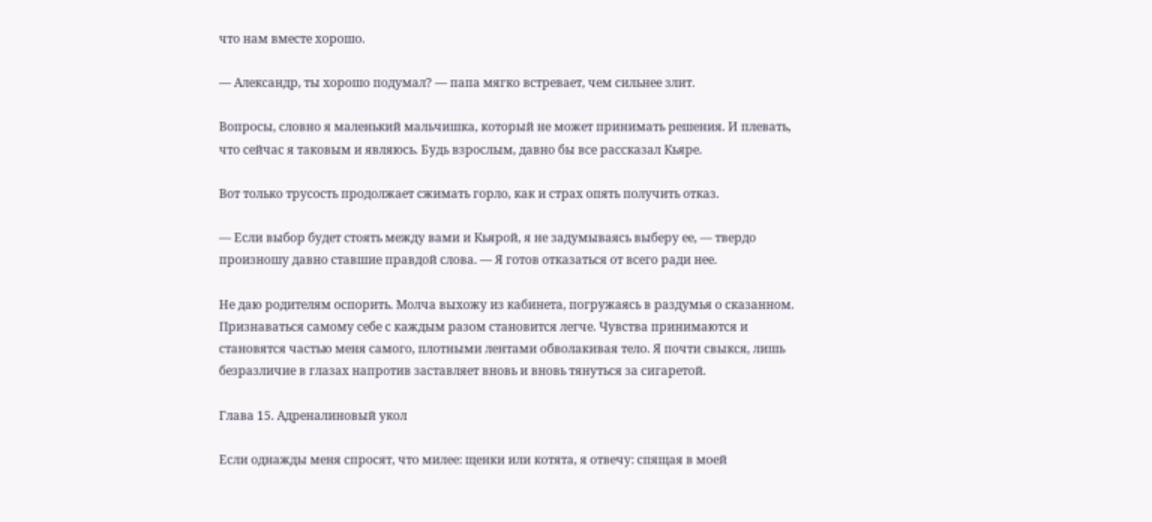что нам вместе хорошо.

— Александр, ты хорошо подумал? — папа мягко встревает, чем сильнее злит.

Вопросы, словно я маленький мальчишка, который не может принимать решения. И плевать, что сейчас я таковым и являюсь. Будь взрослым, давно бы все рассказал Кьяре.

Вот только трусость продолжает сжимать горло, как и страх опять получить отказ.

— Если выбор будет стоять между вами и Кьярой, я не задумываясь выберу ее, — твердо произношу давно ставшие правдой слова. — Я готов отказаться от всего ради нее.

Не даю родителям оспорить. Молча выхожу из кабинета, погружаясь в раздумья о сказанном. Признаваться самому себе с каждым разом становится легче. Чувства принимаются и становятся частью меня самого, плотными лентами обволакивая тело. Я почти свыкся, лишь безразличие в глазах напротив заставляет вновь и вновь тянуться за сигаретой.

Глава 15. Адреналиновый укол

Если однажды меня спросят, что милее: щенки или котята, я отвечу: спящая в моей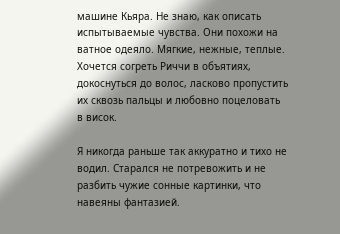машине Кьяра. Не знаю, как описать испытываемые чувства. Они похожи на ватное одеяло. Мягкие, нежные, теплые. Хочется согреть Риччи в объятиях, докоснуться до волос, ласково пропустить их сквозь пальцы и любовно поцеловать в висок.

Я никогда раньше так аккуратно и тихо не водил. Старался не потревожить и не разбить чужие сонные картинки, что навеяны фантазией.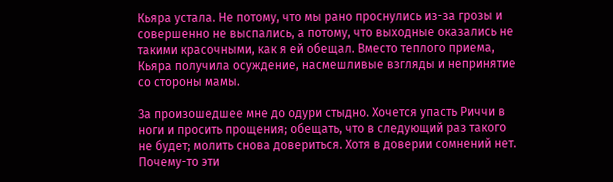Кьяра устала. Не потому, что мы рано проснулись из-за грозы и совершенно не выспались, а потому, что выходные оказались не такими красочными, как я ей обещал. Вместо теплого приема, Кьяра получила осуждение, насмешливые взгляды и непринятие со стороны мамы.

За произошедшее мне до одури стыдно. Хочется упасть Риччи в ноги и просить прощения; обещать, что в следующий раз такого не будет; молить снова довериться. Хотя в доверии сомнений нет. Почему-то эти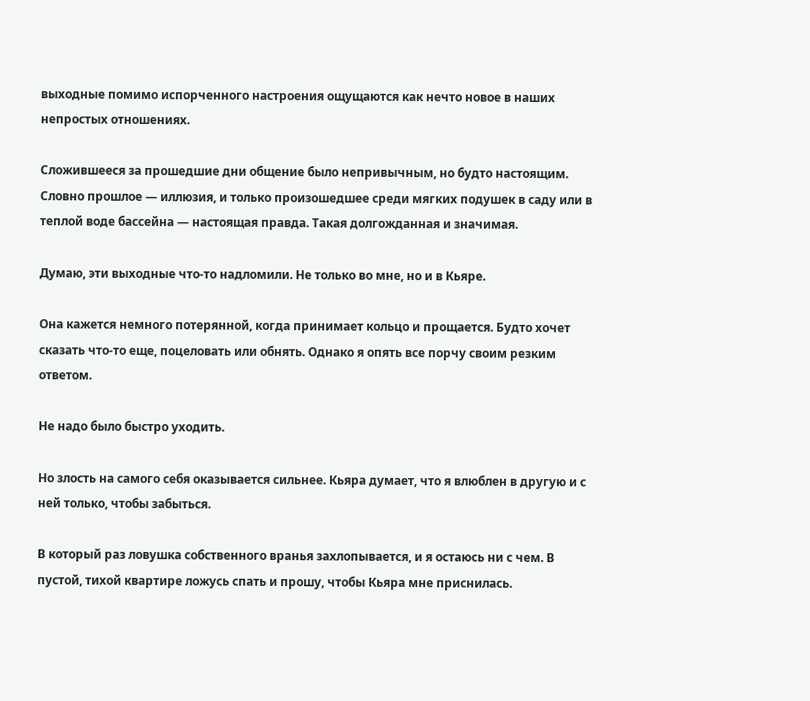выходные помимо испорченного настроения ощущаются как нечто новое в наших непростых отношениях.

Сложившееся за прошедшие дни общение было непривычным, но будто настоящим. Словно прошлое — иллюзия, и только произошедшее среди мягких подушек в саду или в теплой воде бассейна — настоящая правда. Такая долгожданная и значимая.

Думаю, эти выходные что-то надломили. Не только во мне, но и в Кьяре.

Она кажется немного потерянной, когда принимает кольцо и прощается. Будто хочет сказать что-то еще, поцеловать или обнять. Однако я опять все порчу своим резким ответом.

Не надо было быстро уходить.

Но злость на самого себя оказывается сильнее. Кьяра думает, что я влюблен в другую и с ней только, чтобы забыться.

В который раз ловушка собственного вранья захлопывается, и я остаюсь ни с чем. В пустой, тихой квартире ложусь спать и прошу, чтобы Кьяра мне приснилась.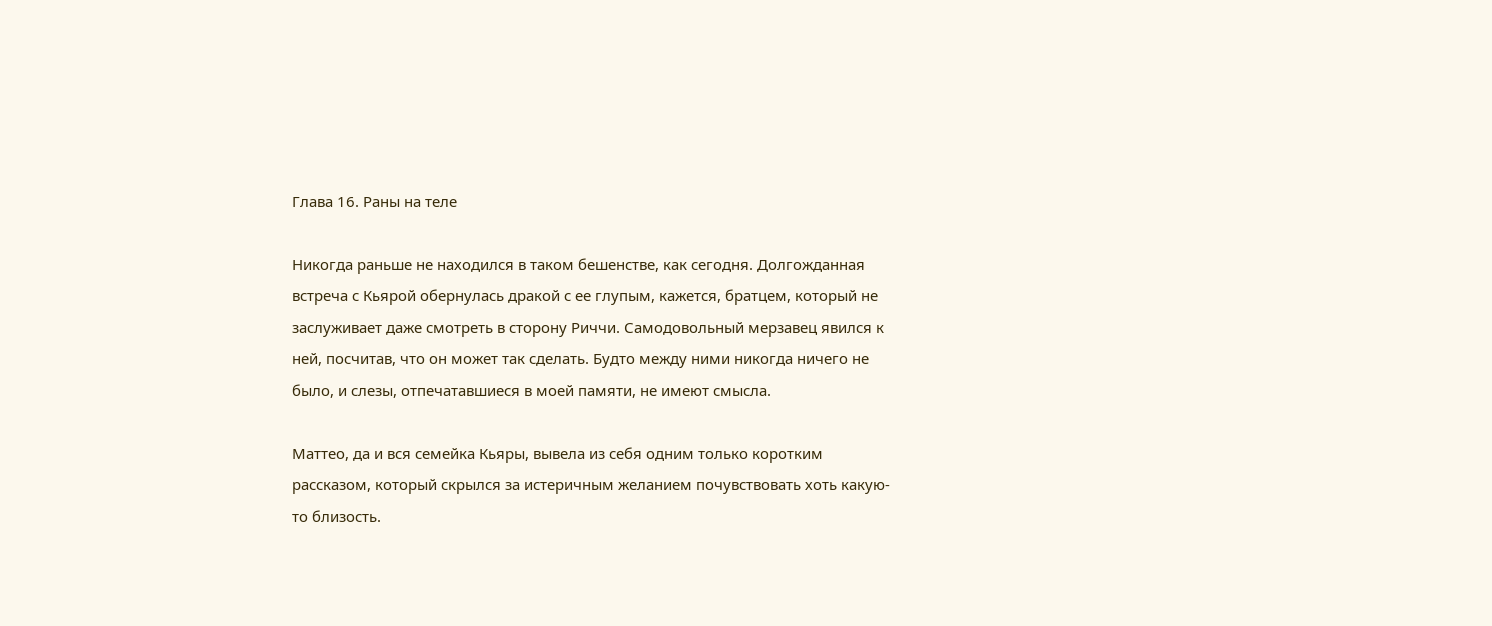Глава 16. Раны на теле

Никогда раньше не находился в таком бешенстве, как сегодня. Долгожданная встреча с Кьярой обернулась дракой с ее глупым, кажется, братцем, который не заслуживает даже смотреть в сторону Риччи. Самодовольный мерзавец явился к ней, посчитав, что он может так сделать. Будто между ними никогда ничего не было, и слезы, отпечатавшиеся в моей памяти, не имеют смысла.

Маттео, да и вся семейка Кьяры, вывела из себя одним только коротким рассказом, который скрылся за истеричным желанием почувствовать хоть какую-то близость.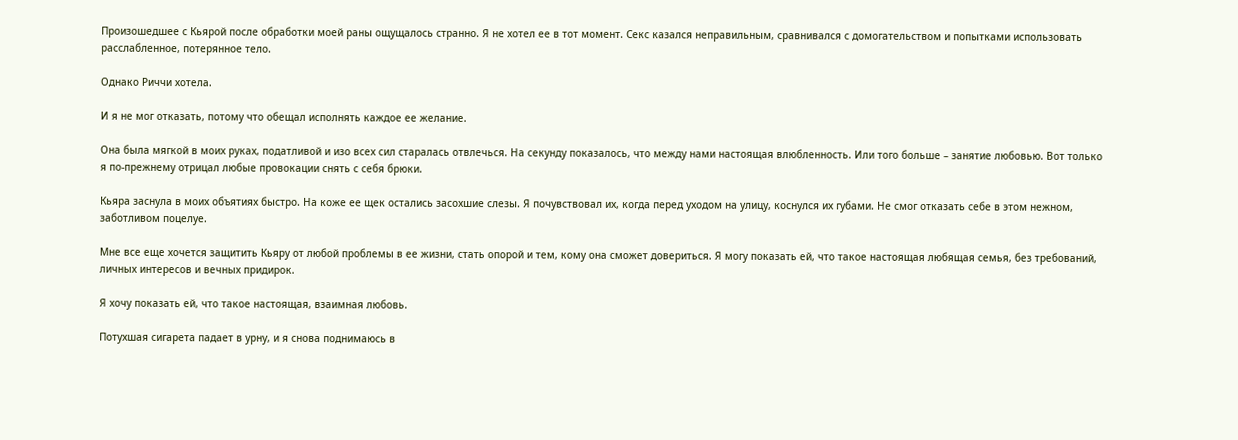Произошедшее с Кьярой после обработки моей раны ощущалось странно. Я не хотел ее в тот момент. Секс казался неправильным, сравнивался с домогательством и попытками использовать расслабленное, потерянное тело.

Однако Риччи хотела.

И я не мог отказать, потому что обещал исполнять каждое ее желание.

Она была мягкой в моих руках, податливой и изо всех сил старалась отвлечься. На секунду показалось, что между нами настоящая влюбленность. Или того больше – занятие любовью. Вот только я по-прежнему отрицал любые провокации снять с себя брюки.

Кьяра заснула в моих объятиях быстро. На коже ее щек остались засохшие слезы. Я почувствовал их, когда перед уходом на улицу, коснулся их губами. Не смог отказать себе в этом нежном, заботливом поцелуе.

Мне все еще хочется защитить Кьяру от любой проблемы в ее жизни, стать опорой и тем, кому она сможет довериться. Я могу показать ей, что такое настоящая любящая семья, без требований, личных интересов и вечных придирок.

Я хочу показать ей, что такое настоящая, взаимная любовь.

Потухшая сигарета падает в урну, и я снова поднимаюсь в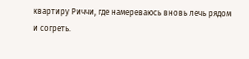квартиру Риччи, где намереваюсь вновь лечь рядом и согреть.